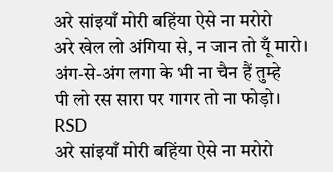अरे सांइयाँ मोरी बहिंया ऐसे ना मरोरो
अरे खेल लो अंगिया से, न जान तो यूँ मारो।
अंग-से-अंग लगा के भी ना चैन हैं तुम्हे
पी लो रस सारा पर गागर तो ना फोड़ो।
RSD
अरे सांइयाँ मोरी बहिंया ऐसे ना मरोरो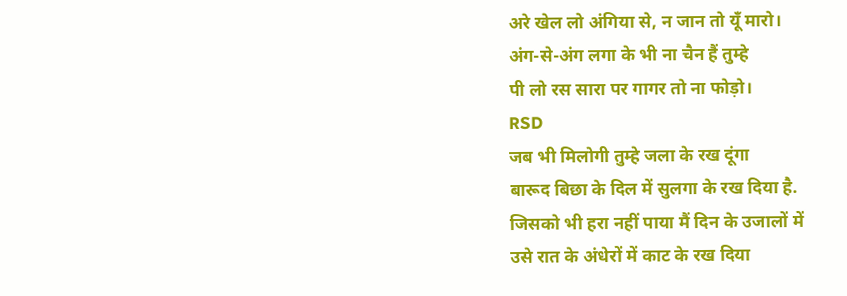अरे खेल लो अंगिया से, न जान तो यूँ मारो।
अंग-से-अंग लगा के भी ना चैन हैं तुम्हे
पी लो रस सारा पर गागर तो ना फोड़ो।
RSD
जब भी मिलोगी तुम्हे जला के रख दूंगा
बारूद बिछा के दिल में सुलगा के रख दिया है.
जिसको भी हरा नहीं पाया मैं दिन के उजालों में
उसे रात के अंधेरों में काट के रख दिया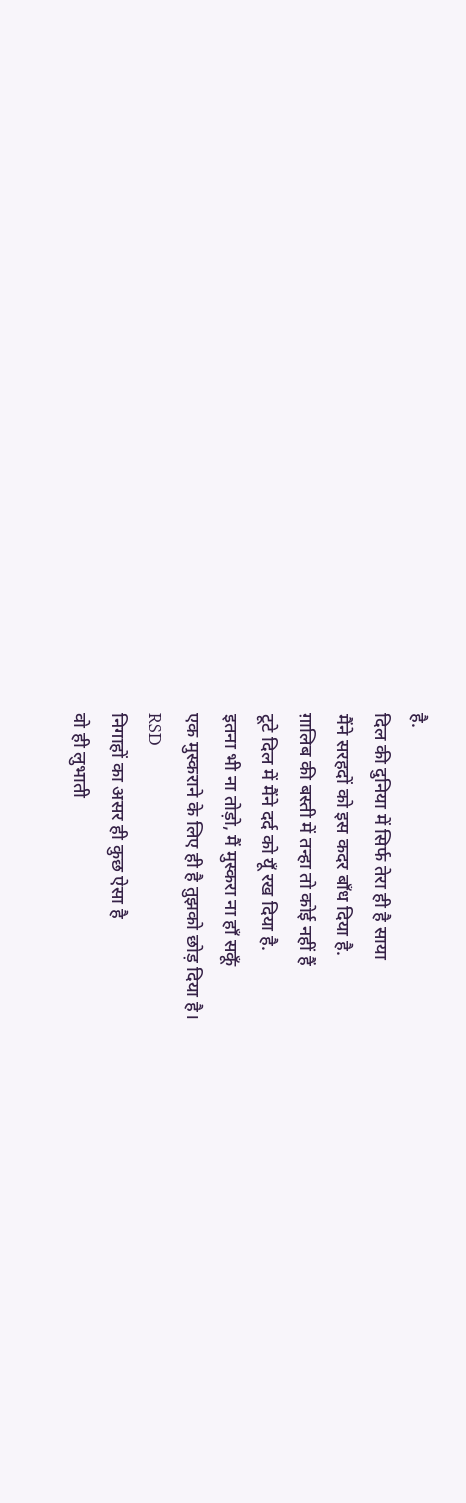है.
दिल की दुनिया में सिर्फ तेरा ही है साया
मैंने सरहदों को इस कदर बाँध दिया है.
ग़ालिब की बस्ती में तन्हा तो कोई नहीं हैं
टूटे दिल में मैंने दर्द को यूँ रख दिया है.
इतना भी ना तोड़ो, मैं मुस्करा ना हाँ सकूँ
एक मुस्कराने के लिए ही है तुझको छोड़ दिया है।
RSD
निगाहों का असर ही कुछ ऐसा है
वो ही लुभाती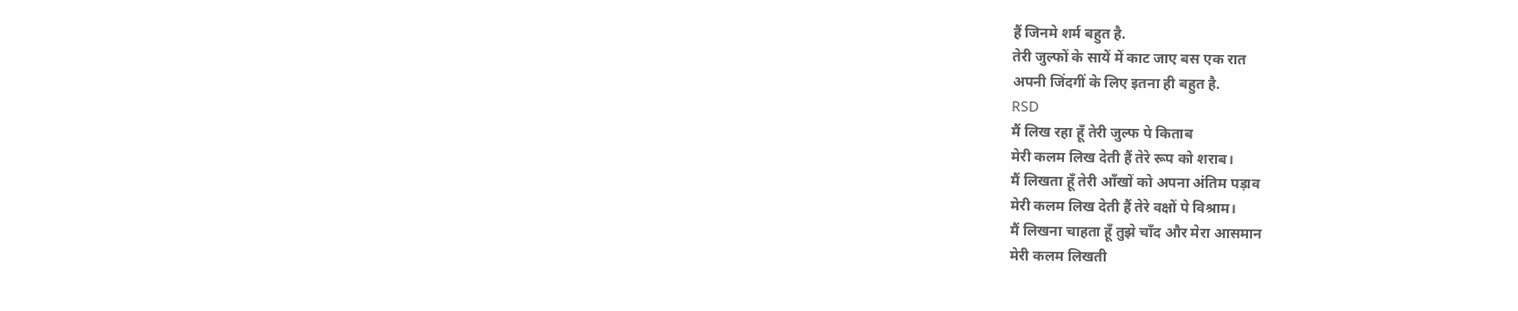हैं जिनमे शर्म बहुत है.
तेरी जुल्फों के सायें में काट जाए बस एक रात
अपनी जिंदगीं के लिए इतना ही बहुत है.
RSD
मैं लिख रहा हूँ तेरी जुल्फ पे किताब
मेरी कलम लिख देती हैं तेरे रूप को शराब।
मैं लिखता हूँ तेरी आँखों को अपना अंतिम पड़ाव
मेरी कलम लिख देती हैं तेरे वक्षों पे विश्राम।
मैं लिखना चाहता हूँ तुझे चाँद और मेरा आसमान
मेरी कलम लिखती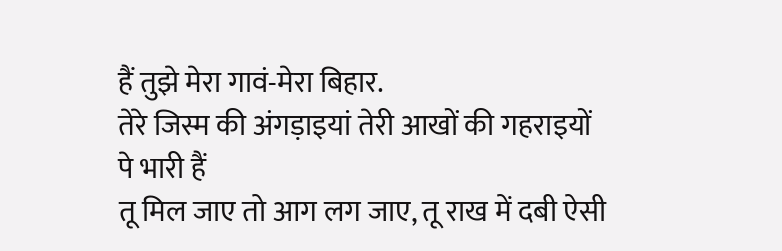हैं तुझे मेरा गावं-मेरा बिहार.
तेरे जिस्म की अंगड़ाइयां तेरी आखों की गहराइयों पे भारी हैं
तू मिल जाए तो आग लग जाए, तू राख में दबी ऐसी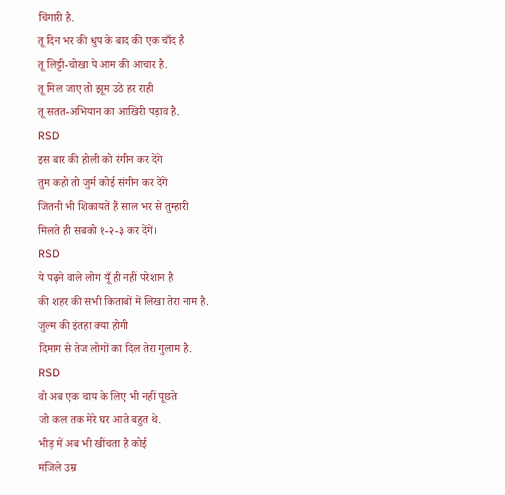चिंगारी है.
तू दिन भर की धुप के बाद की एक चाँद है
तू लिट्टी-चोखा पे आम की आचार है.
तू मिल जाए तो झूम उठे हर राही
तू सतत-अभियान का आखिरी पड़ाव है.
RSD
इस बार की होली को रंगीन कर देंगे
तुम कहो तो जुर्म कोई संगीन कर देंगें
जितनी भी शिकायतें हैं साल भर से तुम्हारी
मिलते ही सबको १-२-३ कर देंगें।
RSD
ये पढ़ने वाले लोग यूँ ही नहीं परेशान है
की शहर की सभी किताबों में लिखा तेरा नाम है.
जुल्म की इंतहा क्या होगी
दिमाग से तेज लोगों का दिल तेरा गुलाम है.
RSD
वो अब एक चाय के लिए भी नहीं पूछते
जो कल तक मेरे घर आते बहुत थे.
भीड़ में अब भी खींचता है कोई
मंजिले उम्र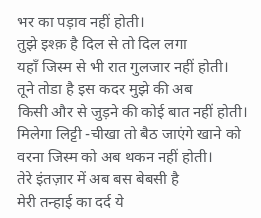भर का पड़ाव नहीं होती।
तुझे इश्क़ है दिल से तो दिल लगा
यहाँ जिस्म से भी रात गुलजार नहीं होती।
तूने तोडा है इस कदर मुझे की अब
किसी और से जुड़ने की कोई बात नहीं होती।
मिलेगा लिट्टी -चीखा तो बैठ जाएंगे खाने को
वरना जिस्म को अब थकन नहीं होती।
तेरे इंतज़ार में अब बस बेबसी है
मेरी तन्हाई का दर्द ये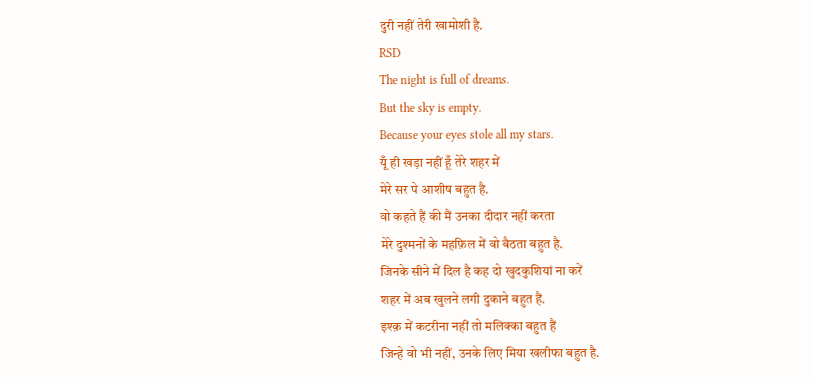दुरी नहीं तेरी खामोशी है.
RSD
The night is full of dreams.
But the sky is empty.
Because your eyes stole all my stars.
यूँ ही खड़ा नहीं हूँ तेरे शहर में
मेरे सर पे आशीष बहुत है.
वो कहते हैं की मैं उनका दीदार नहीं करता
मेरे दुश्मनों के महफ़िल में वो बैठता बहुत है.
जिनके सीने में दिल है कह दो खुदकुशियां ना करें
शहर में अब खुलने लगी दुकाने बहुत हैं.
इश्क़ में कटरीना नहीं तो मलिक्का बहुत हैं
जिन्हे वो भी नहीं, उनके लिए मिया खलीफा बहुत है.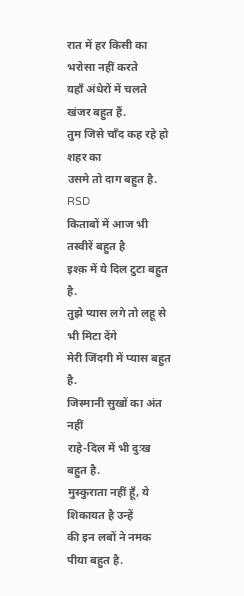रात में हर किसी का भरोसा नहीं करते
यहाँ अंधेरों में चलते खंजर बहुत हैं.
तुम जिसे चाँद कह रहे हो शहर का
उसमे तो दाग बहुत है.
RSD
किताबों में आज भी तस्वीरें बहुत है
इश्क़ में ये दिल टुटा बहुत है.
तुझे प्यास लगे तो लहू से भी मिटा देंगे
मेरी जिंदगी में प्यास बहुत है.
जिस्मानी सुखों का अंत नहीं
राहे-दिल में भी दुःख बहुत है.
मुस्कुराता नहीं हूँ, ये शिकायत है उन्हें
की इन लबों ने नमक पीया बहुत है.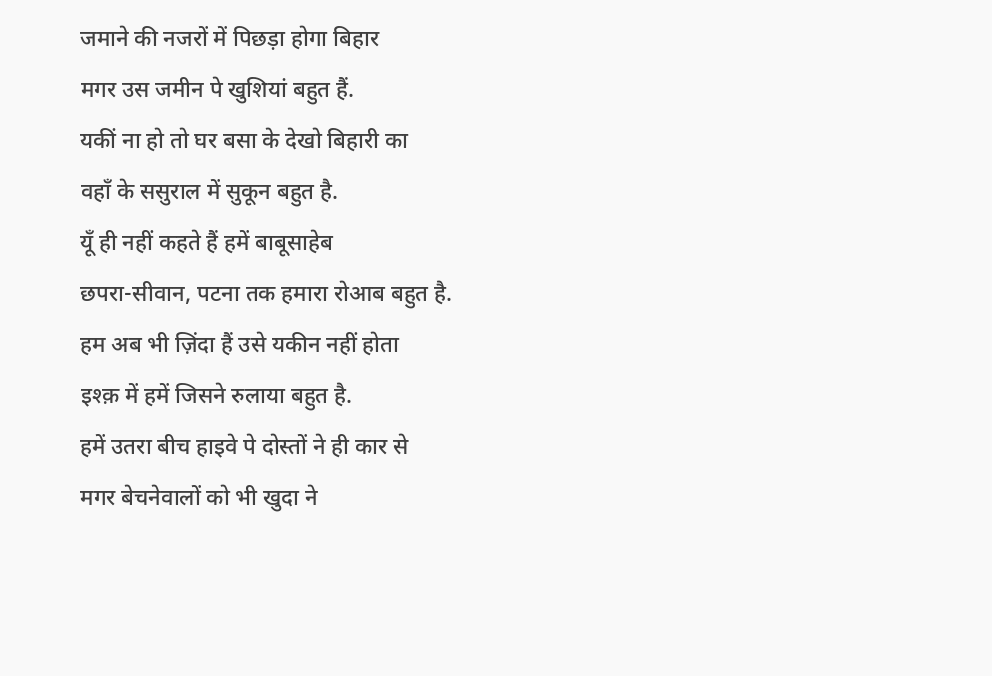जमाने की नजरों में पिछड़ा होगा बिहार
मगर उस जमीन पे खुशियां बहुत हैं.
यकीं ना हो तो घर बसा के देखो बिहारी का
वहाँ के ससुराल में सुकून बहुत है.
यूँ ही नहीं कहते हैं हमें बाबूसाहेब
छपरा-सीवान, पटना तक हमारा रोआब बहुत है.
हम अब भी ज़िंदा हैं उसे यकीन नहीं होता
इश्क़ में हमें जिसने रुलाया बहुत है.
हमें उतरा बीच हाइवे पे दोस्तों ने ही कार से
मगर बेचनेवालों को भी खुदा ने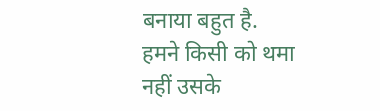बनाया बहुत है.
हमने किसी को थमा नहीं उसके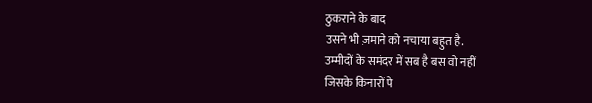ठुकराने के बाद
उसने भी ज़माने को नचाया बहुत है.
उम्मीदों के समंदर में सब है बस वो नहीं
जिसके किनारों पे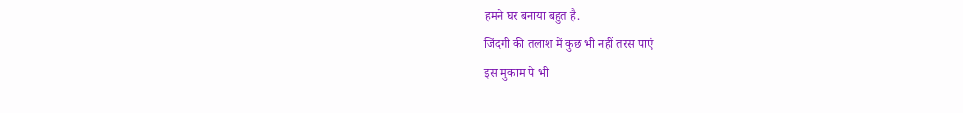हमने घर बनाया बहुत है.
जिंदगी की तलाश में कुछ भी नहीं तरस पाएं
इस मुकाम पे भी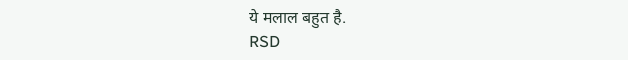ये मलाल बहुत है.
RSD